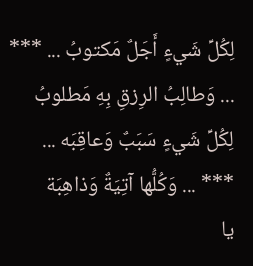لِكُلِّ شَيءٍ أَجَلٌ مَكتوبُ ... *** ... وَطالِبُ الرِزقِ بِهِ مَطلوبُ
لِكُلِّ شَيءٍ سَبَبٌ وَعاقِبَه ... *** ... وَكُلُّها آتِيَةٌ وَذاهِبَة
يا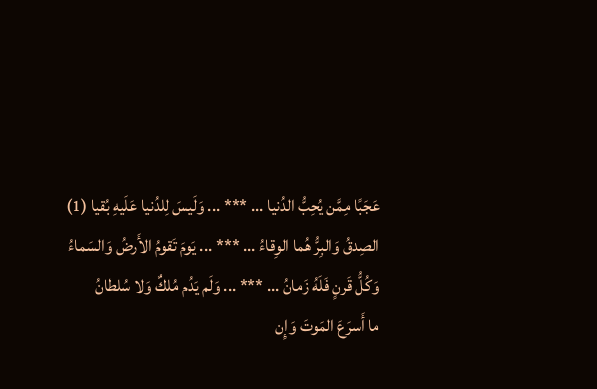عَجَبًا مِمَّن يُحِبُّ الدُنيا ... *** ... وَلَيسَ لِلدُنيا عَلَيهِ بُقيا (1)
الصِدقُ وَالبِرُّ هُما الوِقاءُ ... *** ... يَومَ تَقومُ الأَرضُ وَالسَماءُ
وَكُلُّ قَرنٍ فَلَهُ زَمانُ ... *** ... وَلَم يَدُم مُلكٌ وَلا سُلطانُ
ما أَسرَعَ المَوتَ وَإِن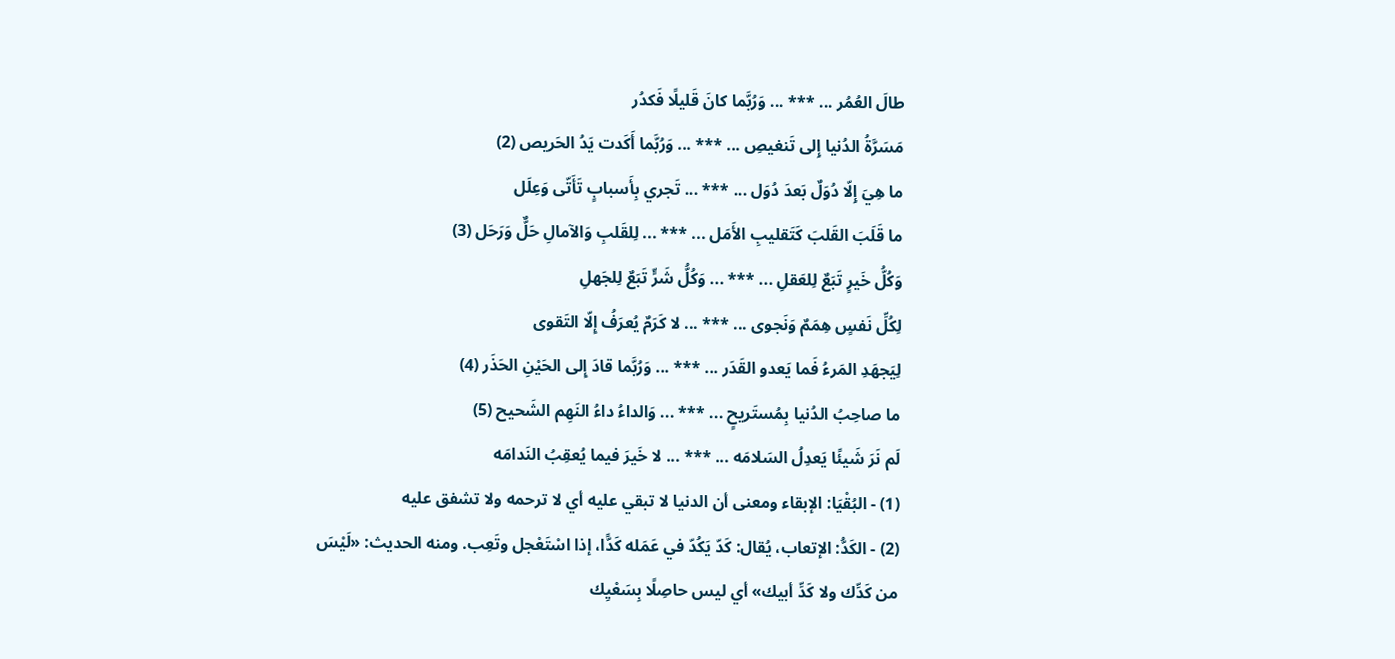طالَ العُمُر ... *** ... وَرُبَّما كانَ قَليلًا فَكدُر
مَسَرَّةُ الدُنيا إِلى تَنغيصِ ... *** ... وَرُبَّما أَكَدت يَدُ الحَريص (2)
ما هِيَ إِلّا دُوَلٌ بَعدَ دُوَل ... *** ... تَجري بِأَسبابٍ تَأَتّى وَعِلَل
ما قَلَبَ القَلبَ كَتَقليبِ الأَمَل ... *** ... لِلقَلبِ وَالآمالِ حَلٌّ وَرَحَل (3)
وَكُلُّ خَيرٍ تَبَعٌ لِلعَقلِ ... *** ... وَكُلُّ شَرٍّ تَبَعٌ لِلجَهلِ
لِكُلِّ نَفسٍ هِمَمٌ وَنَجوى ... *** ... لا كَرَمٌ يُعرَفُ إِلّا التَقوى
لِيَجهَدِ المَرءُ فَما يَعدو القَدَر ... *** ... وَرُبَّما قادَ إِلى الحَيْنِ الحَذَر (4)
ما صاحِبُ الدُنيا بِمُستَريحٍ ... *** ... وَالداءُ داءُ النَهِم الشَحيح (5)
لَم نَرَ شَيئًا يَعدِلُ السَلامَه ... *** ... لا خَيرَ فيما يُعقِبُ النَدامَه
(1) - البُقْيَا: الإبقاء ومعنى أن الدنيا لا تبقي عليه أي لا ترحمه ولا تشفق عليه
(2) - الكَدُّ: الإتعاب، يُقال: كَدّ يَكُدّ في عَمَله كَدًّا، إذا اسْتَعْجل وتَعِب. ومنه الحديث: «لَيْسَ من كَدِّك ولا كَدِّ أبيك» أي ليس حاصِلًا بِسَعْيِك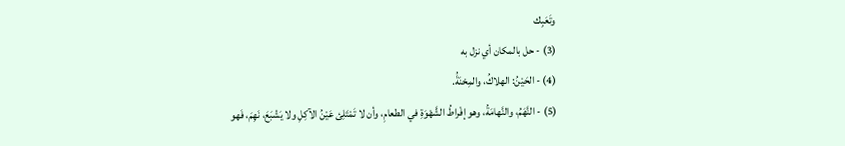وتَعَبِك
(3) - حل بالمكان أي نزل به
(4) - الحَيْنُ: الهلاكُ، والمِحْنَةَُ.
(5) - النَّهَمُ، والنَّهامَةُ، وهو إفْراطُ الشَّهْوَةِ في الطعامِ، وأن لا تَمْتَلِئ عَيْنُ الآكِلِ ولا يَشْبَعَ، نَهِمَ، فَهو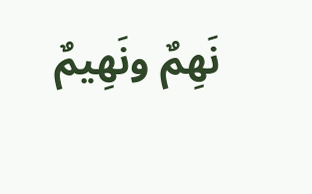نَهِمٌ ونَهِيمٌ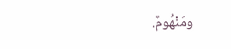ومَنْهُومٌ.